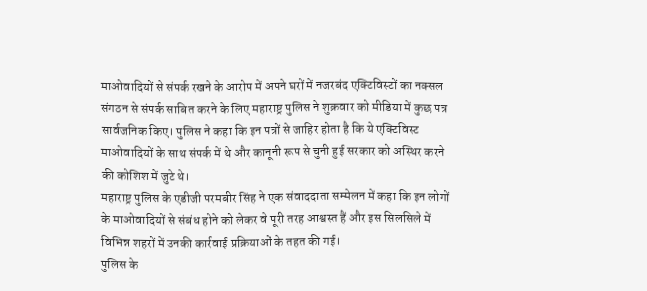माओवादियों से संपर्क रखने के आरोप में अपने घरों में नजरबंद एक्टिविस्टों का नक्सल संगठन से संपर्क साबित करने के लिए महाराष्ट्र पुलिस ने शुक्रवार को मीडिया में कुछ पत्र सार्वजनिक किए। पुलिस ने कहा कि इन पत्रों से जाहिर होता है कि ये एक्टिविस्ट माओवादियों के साथ संपर्क में थे और कानूनी रूप से चुनी हुई सरकार को अस्थिर करने की कोशिश में जुटे थे।
महाराष्ट्र पुलिस के एडीजी परमबीर सिंह ने एक संवाददाता सम्मेलन में कहा कि इन लोगों के माओवादियों से संबंध होने को लेकर वे पूरी तरह आश्वस्त हैं और इस सिलसिले में विभिन्न शहरों में उनकी कार्रवाई प्रक्रियाओं के तहत की गई।
पुलिस के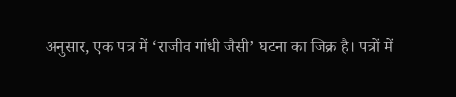अनुसार, एक पत्र में ‘राजीव गांधी जैसी’ घटना का जिक्र है। पत्रों में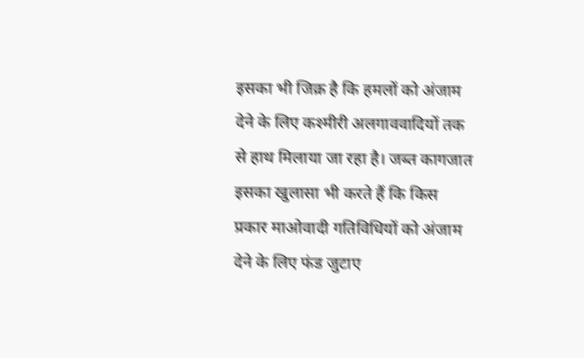इसका भी जिक्र है कि हमलों को अंजाम देने के लिए कश्मीरी अलगाववादियों तक से हाथ मिलाया जा रहा है। जब्त कागजात इसका खुलासा भी करते हैं कि किस प्रकार माओवादी गतिविधियों को अंजाम देने के लिए फंड जुटाए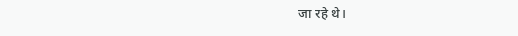जा रहे थे।